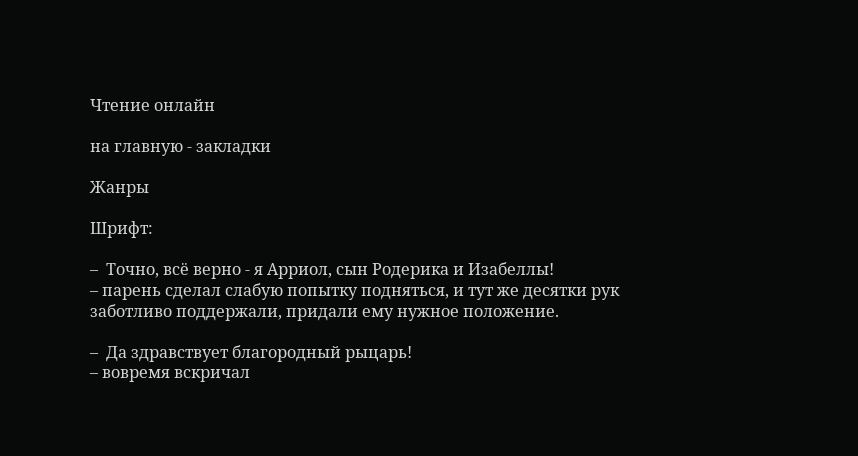Чтение онлайн

на главную - закладки

Жанры

Шрифт:

–  Точно, всё верно - я Арриол, сын Родерика и Изабеллы!
– парень сделал слабую попытку подняться, и тут же десятки рук заботливо поддержали, придали ему нужное положение.

–  Да здравствует благородный рыцарь!
– вовремя вскричал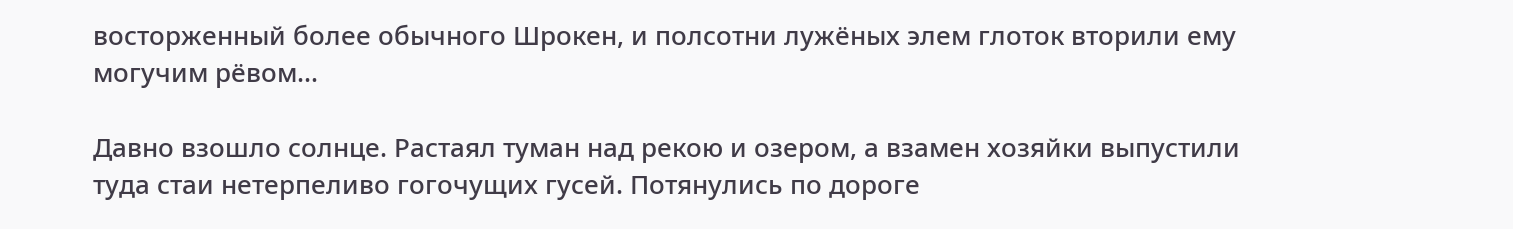восторженный более обычного Шрокен, и полсотни лужёных элем глоток вторили ему могучим рёвом…

Давно взошло солнце. Растаял туман над рекою и озером, а взамен хозяйки выпустили туда стаи нетерпеливо гогочущих гусей. Потянулись по дороге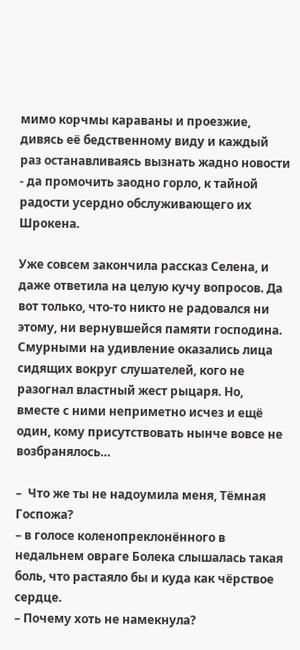мимо корчмы караваны и проезжие, дивясь её бедственному виду и каждый раз останавливаясь вызнать жадно новости - да промочить заодно горло, к тайной радости усердно обслуживающего их Шрокена.

Уже совсем закончила рассказ Селена, и даже ответила на целую кучу вопросов. Да вот только, что-то никто не радовался ни этому, ни вернувшейся памяти господина. Смурными на удивление оказались лица сидящих вокруг слушателей, кого не разогнал властный жест рыцаря. Но, вместе с ними неприметно исчез и ещё один, кому присутствовать нынче вовсе не возбранялось…

–  Что же ты не надоумила меня, Тёмная Госпожа?
– в голосе коленопреклонённого в недальнем овраге Болека слышалась такая боль, что растаяло бы и куда как чёрствое сердце.
– Почему хоть не намекнула?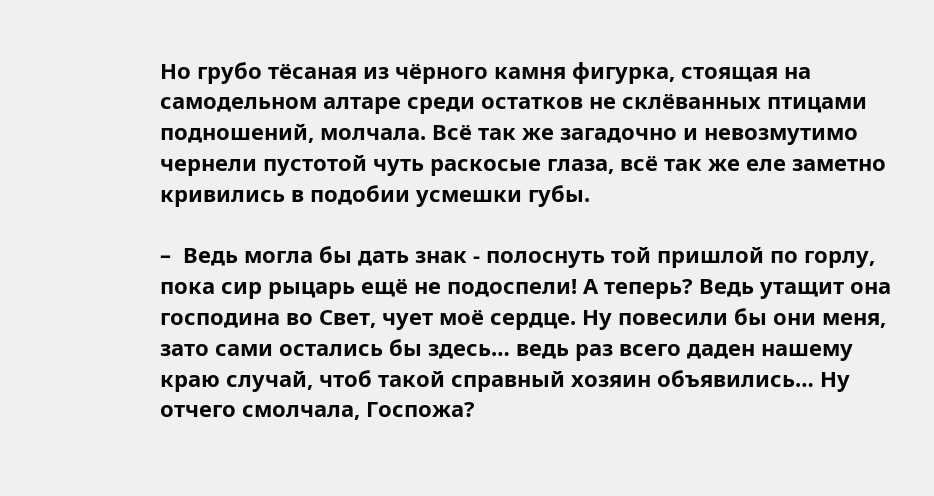Но грубо тёсаная из чёрного камня фигурка, стоящая на самодельном алтаре среди остатков не склёванных птицами подношений, молчала. Всё так же загадочно и невозмутимо чернели пустотой чуть раскосые глаза, всё так же еле заметно кривились в подобии усмешки губы.

–  Ведь могла бы дать знак - полоснуть той пришлой по горлу, пока сир рыцарь ещё не подоспели! А теперь? Ведь утащит она господина во Свет, чует моё сердце. Ну повесили бы они меня, зато сами остались бы здесь… ведь раз всего даден нашему краю случай, чтоб такой справный хозяин объявились… Ну отчего смолчала, Госпожа?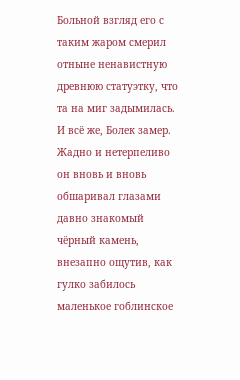Больной взгляд его с таким жаром смерил отныне ненавистную древнюю статуэтку, что та на миг задымилась. И всё же, Болек замер. Жадно и нетерпеливо он вновь и вновь обшаривал глазами давно знакомый чёрный камень, внезапно ощутив, как гулко забилось маленькое гоблинское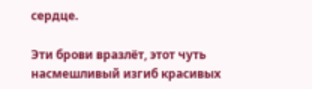сердце.

Эти брови вразлёт, этот чуть насмешливый изгиб красивых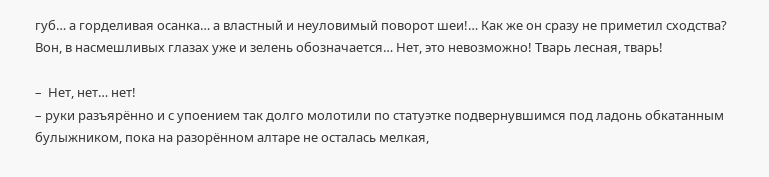губ… а горделивая осанка… а властный и неуловимый поворот шеи!… Как же он сразу не приметил сходства? Вон, в насмешливых глазах уже и зелень обозначается… Нет, это невозможно! Тварь лесная, тварь!

–  Нет, нет… нет!
– руки разъярённо и с упоением так долго молотили по статуэтке подвернувшимся под ладонь обкатанным булыжником, пока на разорённом алтаре не осталась мелкая,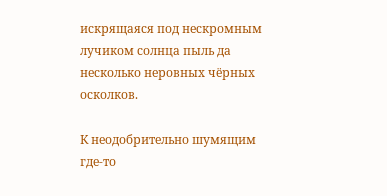искрящаяся под нескромным лучиком солнца пыль да несколько неровных чёрных осколков.

К неодобрительно шумящим где-то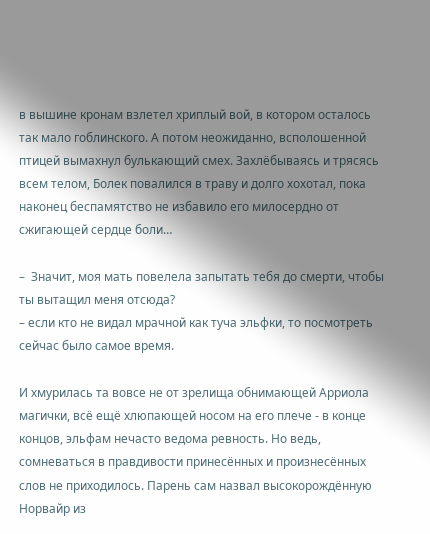в вышине кронам взлетел хриплый вой, в котором осталось так мало гоблинского. А потом неожиданно, всполошенной птицей вымахнул булькающий смех. Захлёбываясь и трясясь всем телом, Болек повалился в траву и долго хохотал, пока наконец беспамятство не избавило его милосердно от сжигающей сердце боли…

–  Значит, моя мать повелела запытать тебя до смерти, чтобы ты вытащил меня отсюда?
– если кто не видал мрачной как туча эльфки, то посмотреть сейчас было самое время.

И хмурилась та вовсе не от зрелища обнимающей Арриола магички, всё ещё хлюпающей носом на его плече - в конце концов, эльфам нечасто ведома ревность. Но ведь, сомневаться в правдивости принесённых и произнесённых слов не приходилось. Парень сам назвал высокорождённую Норвайр из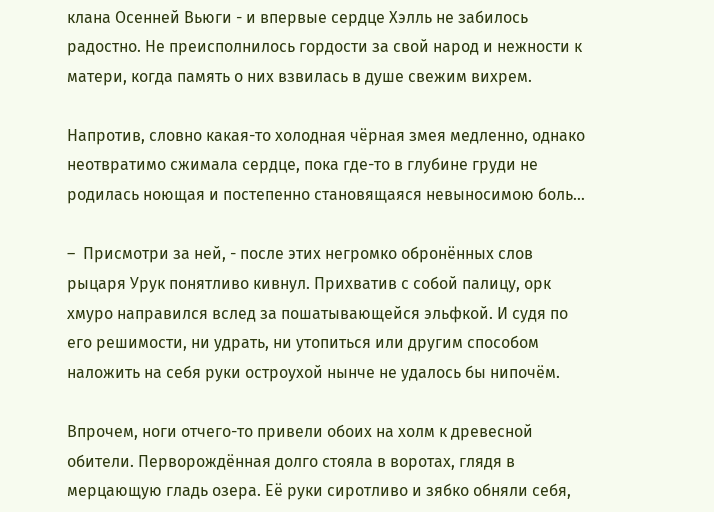клана Осенней Вьюги - и впервые сердце Хэлль не забилось радостно. Не преисполнилось гордости за свой народ и нежности к матери, когда память о них взвилась в душе свежим вихрем.

Напротив, словно какая-то холодная чёрная змея медленно, однако неотвратимо сжимала сердце, пока где-то в глубине груди не родилась ноющая и постепенно становящаяся невыносимою боль…

–  Присмотри за ней, - после этих негромко обронённых слов рыцаря Урук понятливо кивнул. Прихватив с собой палицу, орк хмуро направился вслед за пошатывающейся эльфкой. И судя по его решимости, ни удрать, ни утопиться или другим способом наложить на себя руки остроухой нынче не удалось бы нипочём.

Впрочем, ноги отчего-то привели обоих на холм к древесной обители. Перворождённая долго стояла в воротах, глядя в мерцающую гладь озера. Её руки сиротливо и зябко обняли себя,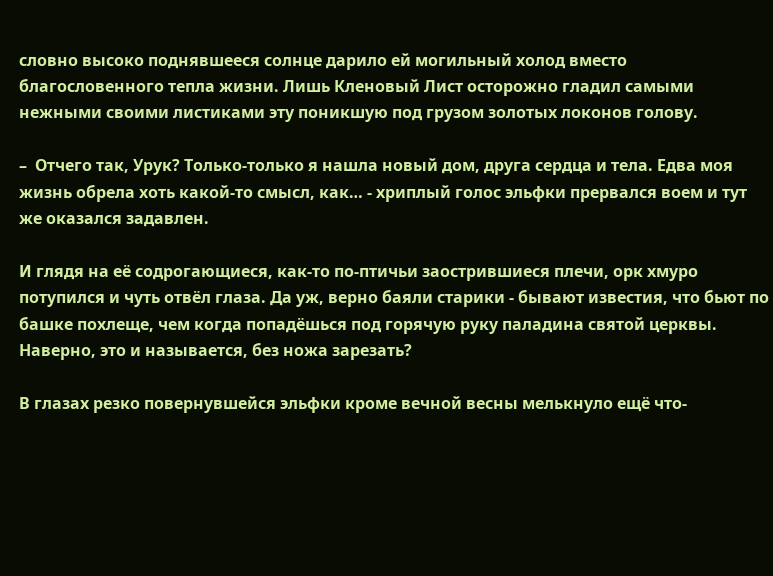словно высоко поднявшееся солнце дарило ей могильный холод вместо благословенного тепла жизни. Лишь Кленовый Лист осторожно гладил самыми нежными своими листиками эту поникшую под грузом золотых локонов голову.

–  Отчего так, Урук? Только-только я нашла новый дом, друга сердца и тела. Едва моя жизнь обрела хоть какой-то смысл, как… - хриплый голос эльфки прервался воем и тут же оказался задавлен.

И глядя на её содрогающиеся, как-то по-птичьи заострившиеся плечи, орк хмуро потупился и чуть отвёл глаза. Да уж, верно баяли старики - бывают известия, что бьют по башке похлеще, чем когда попадёшься под горячую руку паладина святой церквы. Наверно, это и называется, без ножа зарезать?

В глазах резко повернувшейся эльфки кроме вечной весны мелькнуло ещё что-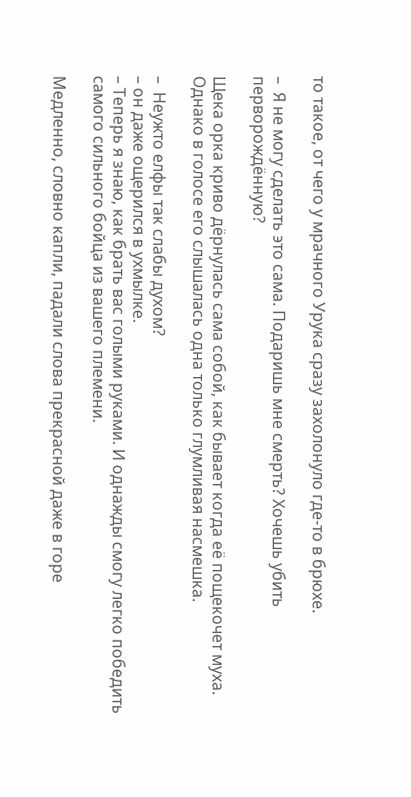то такое, от чего у мрачного Урука сразу захолонуло где-то в брюхе.

–  Я не могу сделать это сама. Подаришь мне смерть? Хочешь убить перворождённую?

Щека орка криво дёрнулась сама собой, как бывает когда её пощекочет муха. Однако в голосе его слышалась одна только глумливая насмешка.

–  Неужто елфы так слабы духом?
– он даже ощерился в ухмылке.
– Теперь я знаю, как брать вас голыми руками. И однажды смогу легко победить самого сильного бойца из вашего племени.

Медленно, словно капли, падали слова прекрасной даже в горе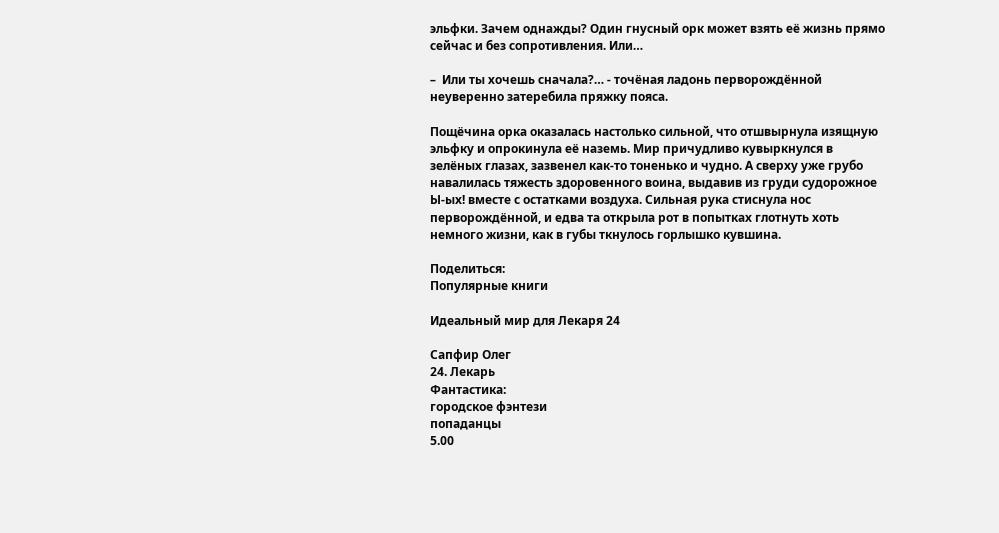эльфки. Зачем однажды? Один гнусный орк может взять её жизнь прямо сейчас и без сопротивления. Или…

–  Или ты хочешь сначала?… - точёная ладонь перворождённой неуверенно затеребила пряжку пояса.

Пощёчина орка оказалась настолько сильной, что отшвырнула изящную эльфку и опрокинула её наземь. Мир причудливо кувыркнулся в зелёных глазах, зазвенел как-то тоненько и чудно. А сверху уже грубо навалилась тяжесть здоровенного воина, выдавив из груди судорожное Ы-ых! вместе с остатками воздуха. Сильная рука стиснула нос перворождённой, и едва та открыла рот в попытках глотнуть хоть немного жизни, как в губы ткнулось горлышко кувшина.

Поделиться:
Популярные книги

Идеальный мир для Лекаря 24

Сапфир Олег
24. Лекарь
Фантастика:
городское фэнтези
попаданцы
5.00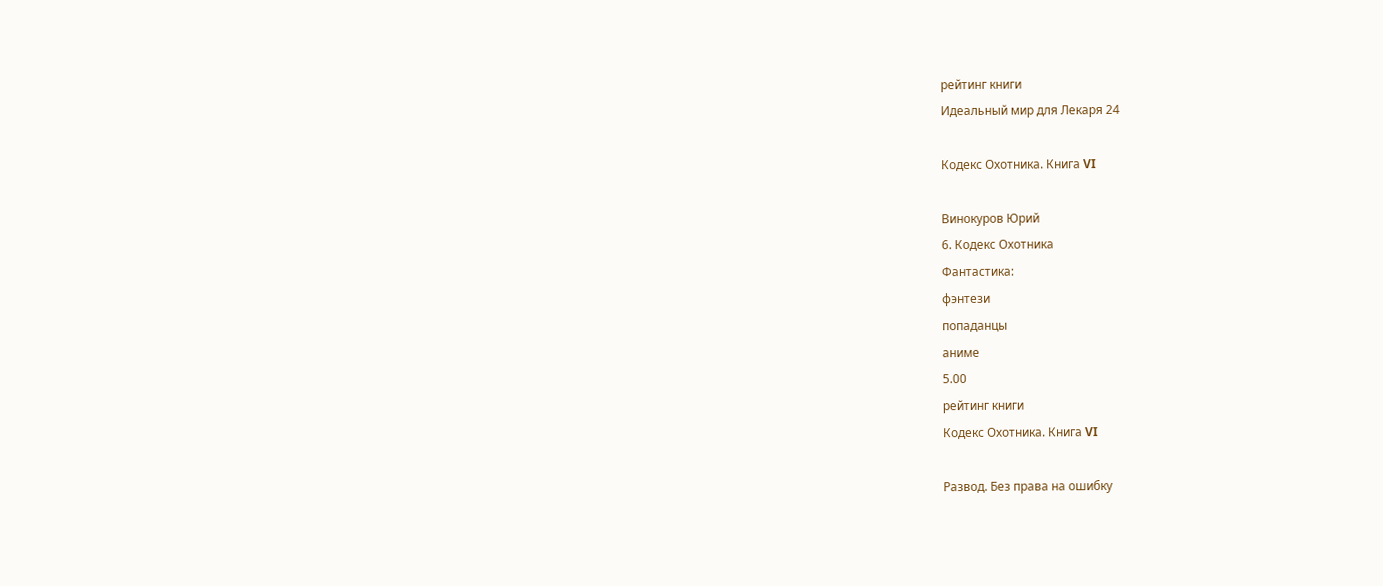рейтинг книги
Идеальный мир для Лекаря 24

Кодекс Охотника. Книга VI

Винокуров Юрий
6. Кодекс Охотника
Фантастика:
фэнтези
попаданцы
аниме
5.00
рейтинг книги
Кодекс Охотника. Книга VI

Развод. Без права на ошибку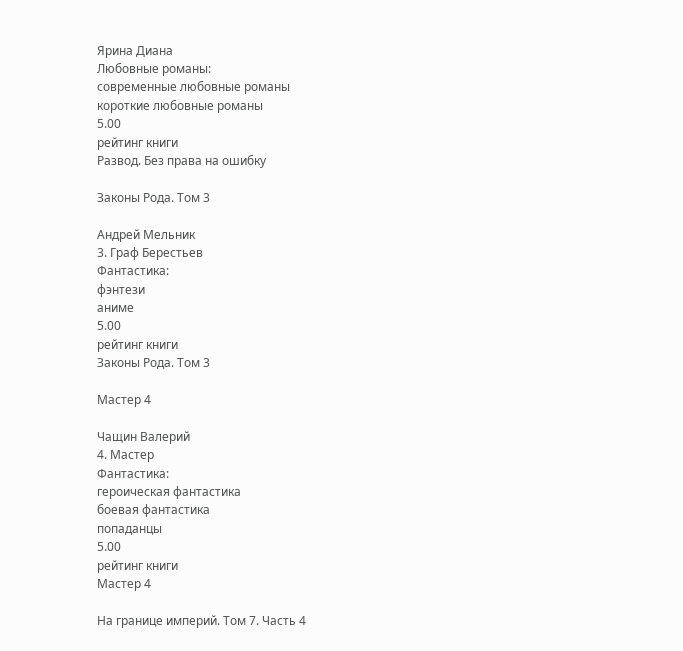Ярина Диана
Любовные романы:
современные любовные романы
короткие любовные романы
5.00
рейтинг книги
Развод. Без права на ошибку

Законы Рода. Том 3

Андрей Мельник
3. Граф Берестьев
Фантастика:
фэнтези
аниме
5.00
рейтинг книги
Законы Рода. Том 3

Мастер 4

Чащин Валерий
4. Мастер
Фантастика:
героическая фантастика
боевая фантастика
попаданцы
5.00
рейтинг книги
Мастер 4

На границе империй. Том 7. Часть 4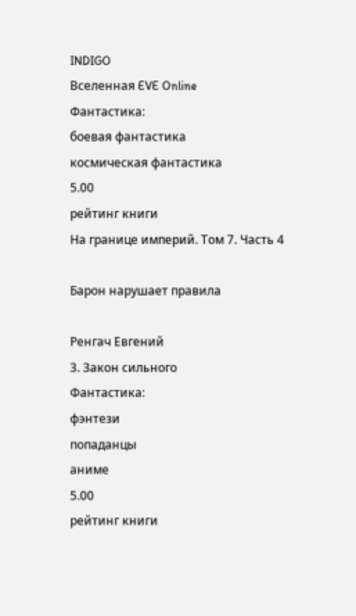INDIGO
Вселенная EVE Online
Фантастика:
боевая фантастика
космическая фантастика
5.00
рейтинг книги
На границе империй. Том 7. Часть 4

Барон нарушает правила

Ренгач Евгений
3. Закон сильного
Фантастика:
фэнтези
попаданцы
аниме
5.00
рейтинг книги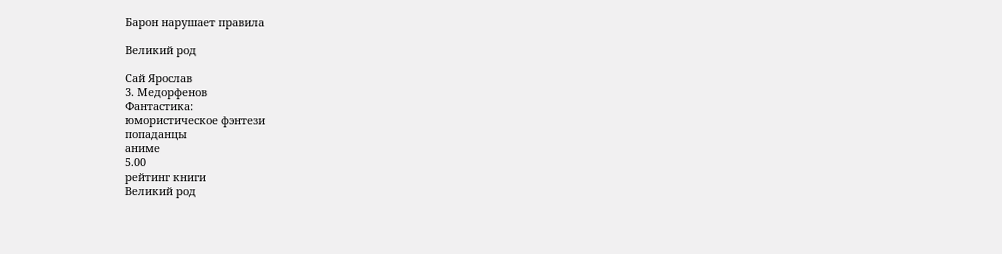Барон нарушает правила

Великий род

Сай Ярослав
3. Медорфенов
Фантастика:
юмористическое фэнтези
попаданцы
аниме
5.00
рейтинг книги
Великий род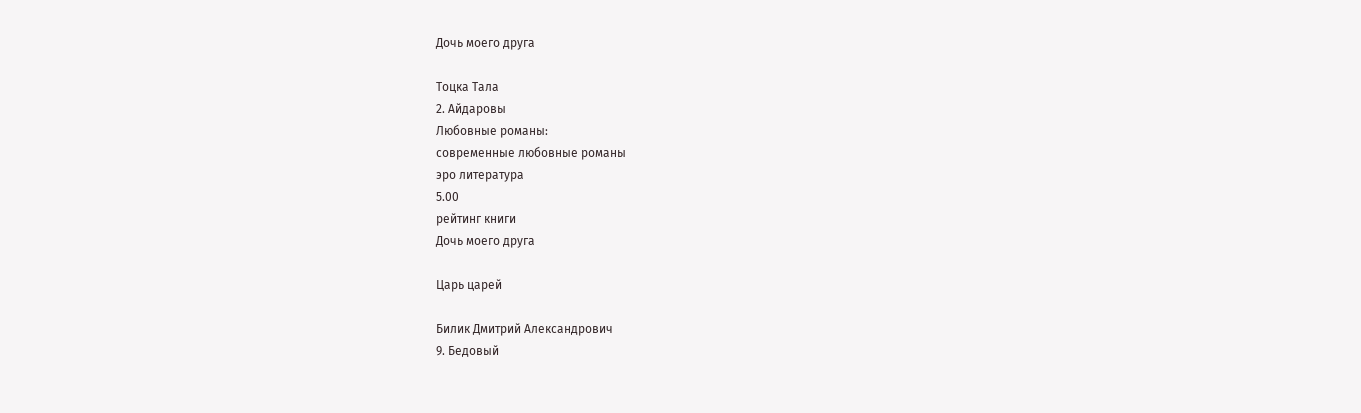Дочь моего друга

Тоцка Тала
2. Айдаровы
Любовные романы:
современные любовные романы
эро литература
5.00
рейтинг книги
Дочь моего друга

Царь царей

Билик Дмитрий Александрович
9. Бедовый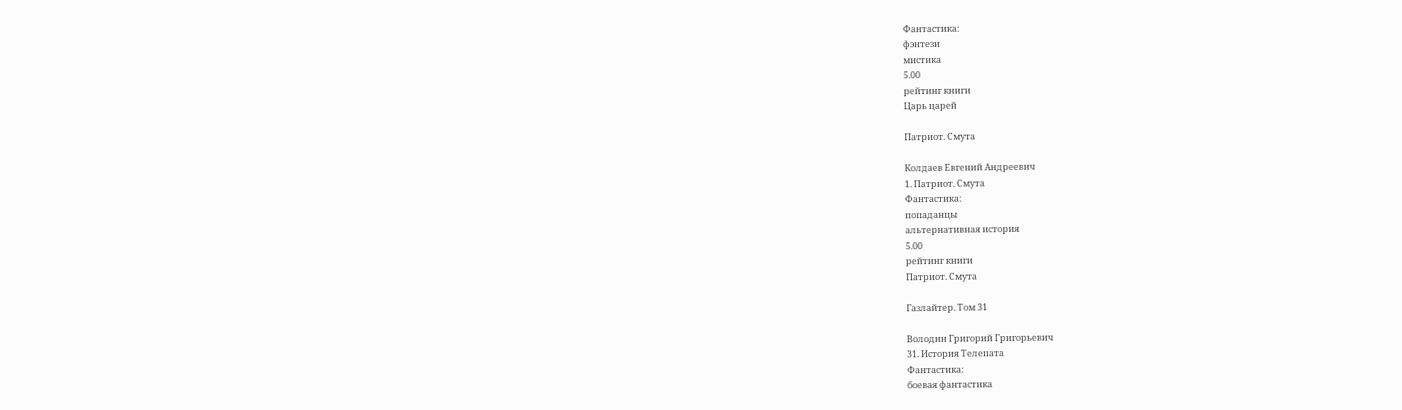Фантастика:
фэнтези
мистика
5.00
рейтинг книги
Царь царей

Патриот. Смута

Колдаев Евгений Андреевич
1. Патриот. Смута
Фантастика:
попаданцы
альтернативная история
5.00
рейтинг книги
Патриот. Смута

Газлайтер. Том 31

Володин Григорий Григорьевич
31. История Телепата
Фантастика:
боевая фантастика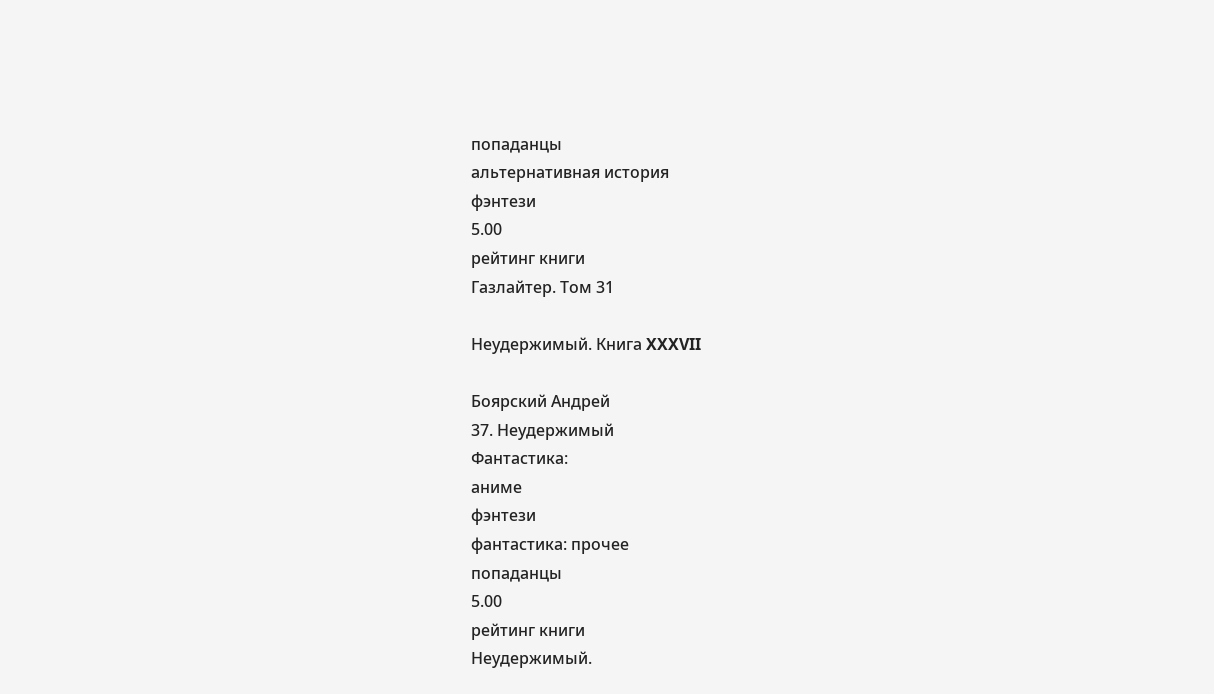попаданцы
альтернативная история
фэнтези
5.00
рейтинг книги
Газлайтер. Том 31

Неудержимый. Книга XXXVII

Боярский Андрей
37. Неудержимый
Фантастика:
аниме
фэнтези
фантастика: прочее
попаданцы
5.00
рейтинг книги
Неудержимый.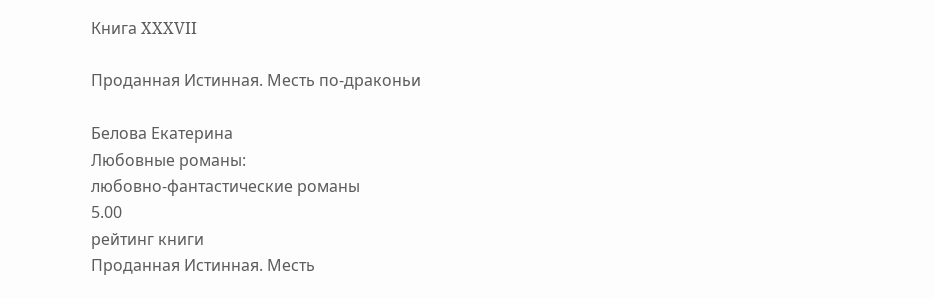Книга XXXVII

Проданная Истинная. Месть по-драконьи

Белова Екатерина
Любовные романы:
любовно-фантастические романы
5.00
рейтинг книги
Проданная Истинная. Месть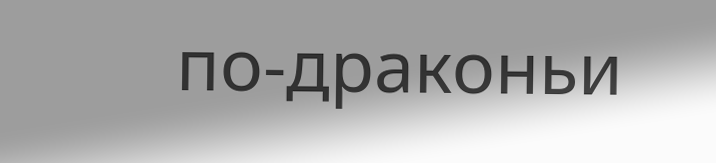по-драконьи